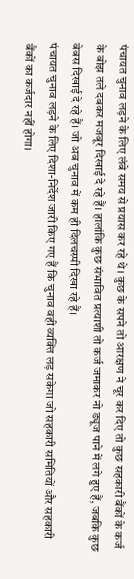पंचायत चुनाव लड़ने के लिए लंबे समय से प्रयास कर रहे थे। कुछ के सपने तो आरक्षण ने चूर कर दिए तो कुछ सहकारी बैंकों के कर्ज के बोझ तले दबकर मजबूर दिखाई दे रहे हैं। हालांकि कुछ संभावित प्रत्याशी तो कर्ज जमाकर नो ड्यूज पाने में लगे हुए हैं, जबकि कुछ बेबस दिखाई दे रहे हैं। जो अब चुनाव में कम ही दिलचस्पी दिखा रहे हैं।
पंचायत चुनाव लड़ने के लिए दिशा-निर्देश जारी किए गए हैं कि चुनाव वही व्यक्ति लड़ सकेगा जो सहकारी समितियों और सहकारी बैंकों का कर्जदार नहीं होगा।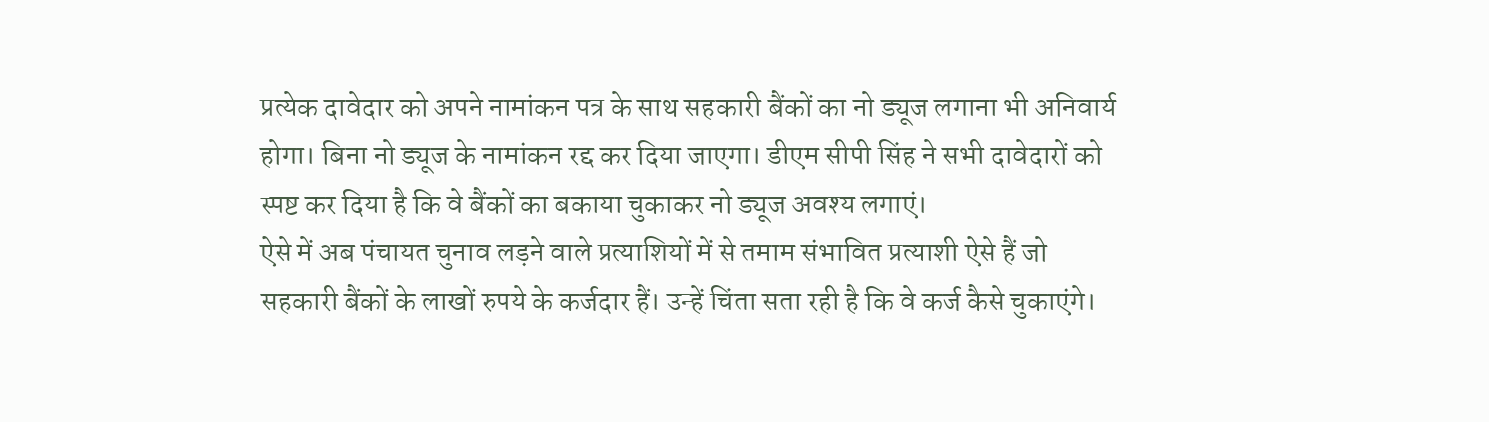प्रत्येक दावेदार को अपने नामांकन पत्र के साथ सहकारी बैंकों का नो ड्यूज लगाना भी अनिवार्य होगा। बिना नो ड्यूज के नामांकन रद्द कर दिया जाएगा। डीएम सीपी सिंह ने सभी दावेदारों को स्पष्ट कर दिया है कि वे बैंकों का बकाया चुकाकर नो ड्यूज अवश्य लगाएं।
ऐसे में अब पंचायत चुनाव लड़ने वाले प्रत्याशियों में से तमाम संभावित प्रत्याशी ऐसे हैं जो सहकारी बैंकों के लाखों रुपये के कर्जदार हैं। उन्हें चिंता सता रही है कि वे कर्ज कैसे चुकाएंगे।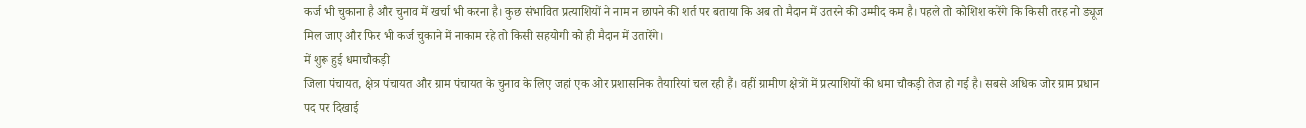कर्ज भी चुकाना है और चुनाव में खर्चा भी करना है। कुछ संभावित प्रत्याशियों ने नाम न छापने की शर्त पर बताया कि अब तो मैदान में उतरने की उम्मीद कम है। पहले तो कोशिश करेंगे कि किसी तरह नो ड्यूज मिल जाए और फिर भी कर्ज चुकाने में नाकाम रहे तो किसी सहयोगी को ही मैदान में उतारेंगे।
में शुरू हुई धमाचौकड़ी
जिला पंचायत, क्षेत्र पंचायत और ग्राम पंचायत के चुनाव के लिए जहां एक ओर प्रशासनिक तैयारियां चल रही हैं। वहीं ग्रामीण क्षेत्रों में प्रत्याशियों की धमा चौकड़ी तेज हो गई है। सबसे अधिक जोर ग्राम प्रधान पद पर दिखाई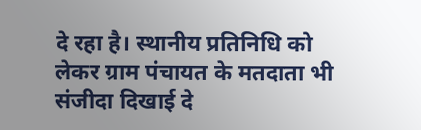दे रहा है। स्थानीय प्रतिनिधि को लेकर ग्राम पंचायत के मतदाता भी संजीदा दिखाई दे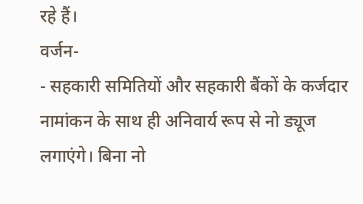रहे हैं।
वर्जन-
- सहकारी समितियों और सहकारी बैंकों के कर्जदार नामांकन के साथ ही अनिवार्य रूप से नो ड्यूज लगाएंगे। बिना नो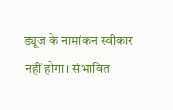ड्यूज के नामांकन स्वीकार नहीं होगा। संभावित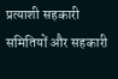प्रत्याशी सहकारी समितियों और सहकारी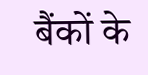बैंकों के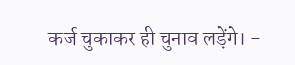कर्ज चुकाकर ही चुनाव लड़ेंगे। -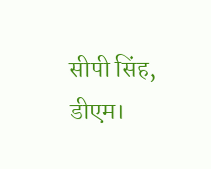सीपी सिंह, डीएम।